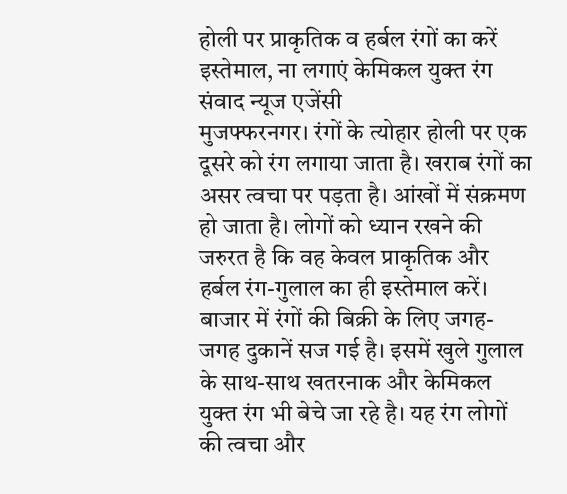होली पर प्राकृतिक व हर्बल रंगों का करें इस्तेमाल, ना लगाएं केमिकल युक्त रंग
संवाद न्यूज एजेंसी
मुजफ्फरनगर। रंगों के त्योहार होली पर एक दूसरे को रंग लगाया जाता है। खराब रंगों का असर त्वचा पर पड़ता है। आंखों में संक्रमण हो जाता है। लोगों को ध्यान रखने की जरुरत है कि वह केवल प्राकृतिक और हर्बल रंग-गुलाल का ही इस्तेमाल करें।
बाजार में रंगों की बिक्री के लिए जगह-जगह दुकानें सज गई है। इसमें खुले गुलाल के साथ-साथ खतरनाक और केमिकल युक्त रंग भी बेचे जा रहे है। यह रंग लोगों की त्वचा और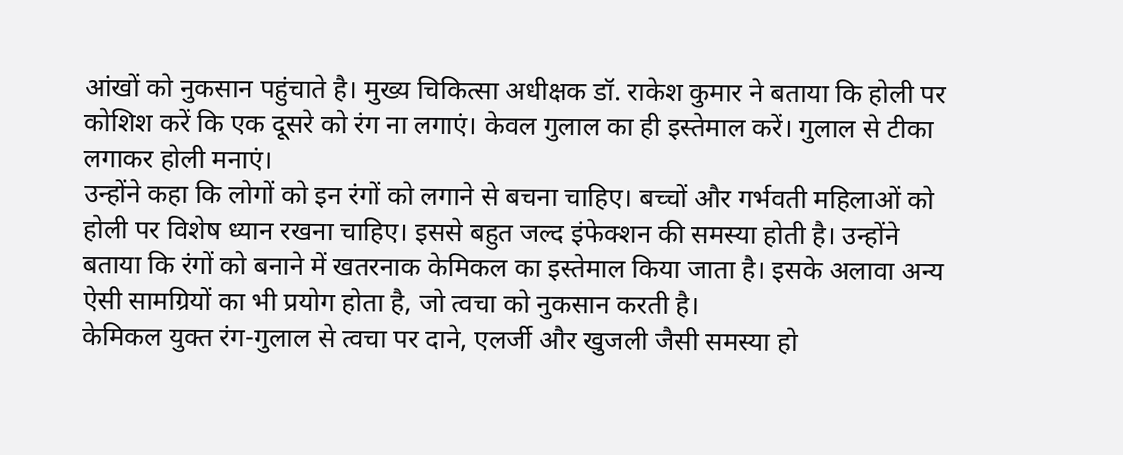आंखों को नुकसान पहुंचाते है। मुख्य चिकित्सा अधीक्षक डॉ. राकेश कुमार ने बताया कि होली पर कोशिश करें कि एक दूसरे को रंग ना लगाएं। केवल गुलाल का ही इस्तेमाल करें। गुलाल से टीका लगाकर होली मनाएं।
उन्होंने कहा कि लोगों को इन रंगों को लगाने से बचना चाहिए। बच्चों और गर्भवती महिलाओं को होली पर विशेष ध्यान रखना चाहिए। इससे बहुत जल्द इंफेक्शन की समस्या होती है। उन्होंने बताया कि रंगों को बनाने में खतरनाक केमिकल का इस्तेमाल किया जाता है। इसके अलावा अन्य ऐसी सामग्रियों का भी प्रयोग होता है, जो त्वचा को नुकसान करती है।
केमिकल युक्त रंग-गुलाल से त्वचा पर दाने, एलर्जी और खुजली जैसी समस्या हो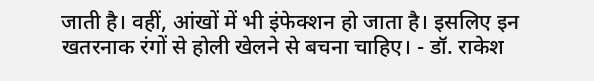जाती है। वहीं, आंखों में भी इंफेक्शन हो जाता है। इसलिए इन खतरनाक रंगों से होली खेलने से बचना चाहिए। - डॉ. राकेश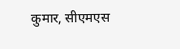कुमार, सीएमएस